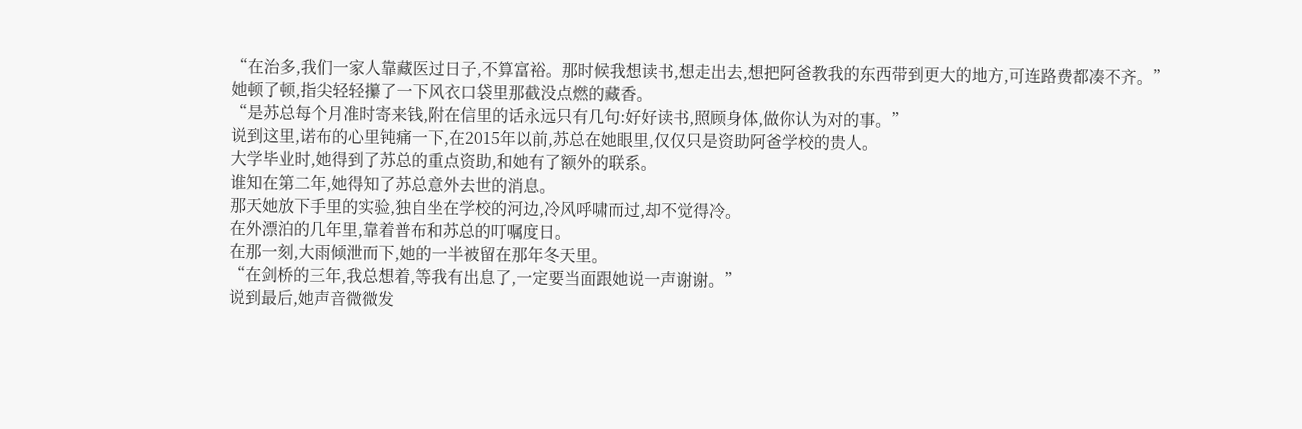“在治多,我们一家人靠藏医过日子,不算富裕。那时候我想读书,想走出去,想把阿爸教我的东西带到更大的地方,可连路费都凑不齐。”
她顿了顿,指尖轻轻攥了一下风衣口袋里那截没点燃的藏香。
“是苏总每个月准时寄来钱,附在信里的话永远只有几句:好好读书,照顾身体,做你认为对的事。”
说到这里,诺布的心里钝痛一下,在2015年以前,苏总在她眼里,仅仅只是资助阿爸学校的贵人。
大学毕业时,她得到了苏总的重点资助,和她有了额外的联系。
谁知在第二年,她得知了苏总意外去世的消息。
那天她放下手里的实验,独自坐在学校的河边,冷风呼啸而过,却不觉得冷。
在外漂泊的几年里,靠着普布和苏总的叮嘱度日。
在那一刻,大雨倾泄而下,她的一半被留在那年冬天里。
“在剑桥的三年,我总想着,等我有出息了,一定要当面跟她说一声谢谢。”
说到最后,她声音微微发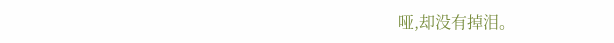哑,却没有掉泪。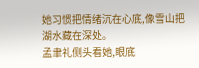她习惯把情绪沉在心底,像雪山把湖水藏在深处。
孟聿礼侧头看她,眼底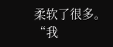柔软了很多。
“我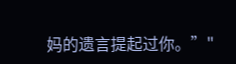妈的遗言提起过你。”"